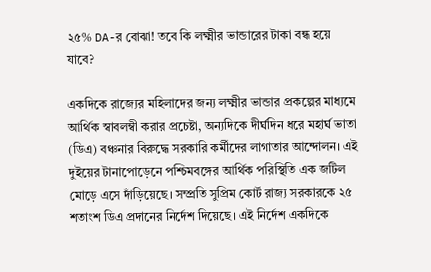২৫% DA-র বোঝা! তবে কি লক্ষ্মীর ভান্ডারের টাকা বন্ধ হয়ে যাবে?

একদিকে রাজ্যের মহিলাদের জন্য লক্ষ্মীর ভান্ডার প্রকল্পের মাধ্যমে আর্থিক স্বাবলম্বী করার প্রচেষ্টা, অন্যদিকে দীর্ঘদিন ধরে মহার্ঘ ভাতা (ডিএ) বঞ্চনার বিরুদ্ধে সরকারি কর্মীদের লাগাতার আন্দোলন। এই দুইয়ের টানাপোড়েনে পশ্চিমবঙ্গের আর্থিক পরিস্থিতি এক জটিল মোড়ে এসে দাঁড়িয়েছে। সম্প্রতি সুপ্রিম কোর্ট রাজ্য সরকারকে ২৫ শতাংশ ডিএ প্রদানের নির্দেশ দিয়েছে। এই নির্দেশ একদিকে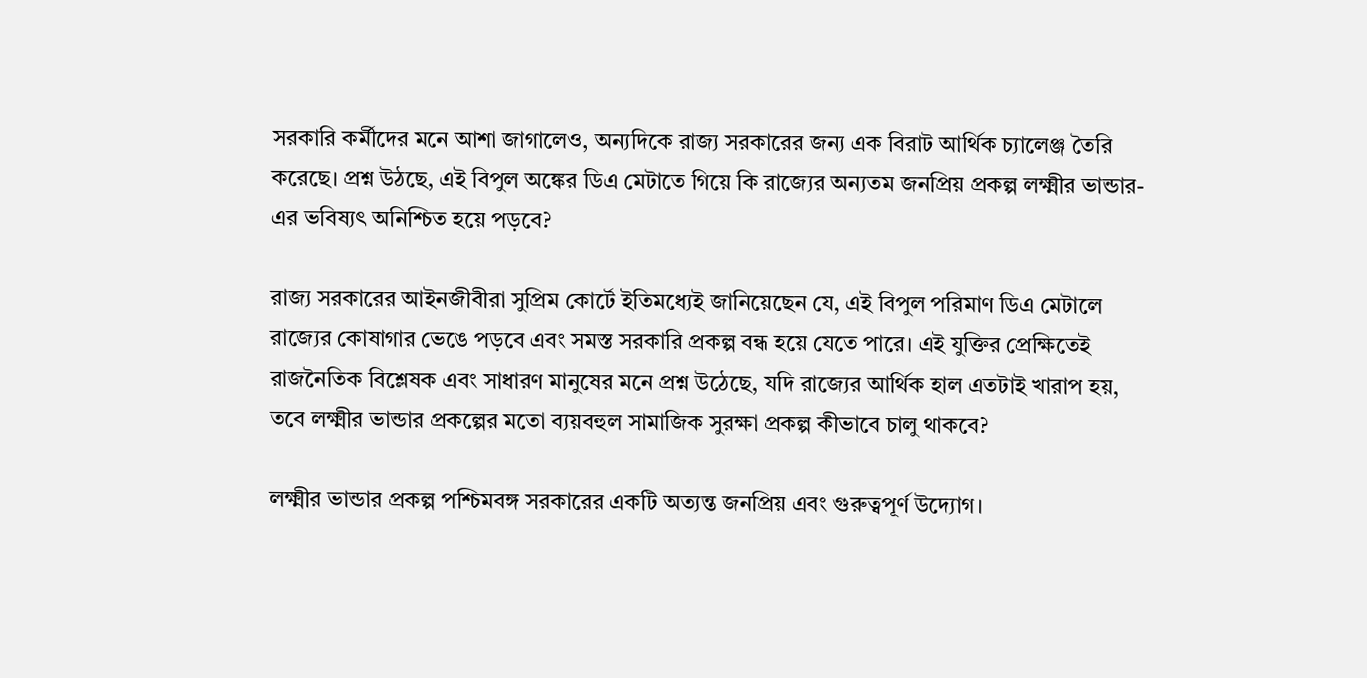সরকারি কর্মীদের মনে আশা জাগালেও, অন্যদিকে রাজ্য সরকারের জন্য এক বিরাট আর্থিক চ্যালেঞ্জ তৈরি করেছে। প্রশ্ন উঠছে, এই বিপুল অঙ্কের ডিএ মেটাতে গিয়ে কি রাজ্যের অন্যতম জনপ্রিয় প্রকল্প লক্ষ্মীর ভান্ডার-এর ভবিষ্যৎ অনিশ্চিত হয়ে পড়বে?

রাজ্য সরকারের আইনজীবীরা সুপ্রিম কোর্টে ইতিমধ্যেই জানিয়েছেন যে, এই বিপুল পরিমাণ ডিএ মেটালে রাজ্যের কোষাগার ভেঙে পড়বে এবং সমস্ত সরকারি প্রকল্প বন্ধ হয়ে যেতে পারে। এই যুক্তির প্রেক্ষিতেই রাজনৈতিক বিশ্লেষক এবং সাধারণ মানুষের মনে প্রশ্ন উঠেছে, যদি রাজ্যের আর্থিক হাল এতটাই খারাপ হয়, তবে লক্ষ্মীর ভান্ডার প্রকল্পের মতো ব্যয়বহুল সামাজিক সুরক্ষা প্রকল্প কীভাবে চালু থাকবে?

লক্ষ্মীর ভান্ডার প্রকল্প পশ্চিমবঙ্গ সরকারের একটি অত্যন্ত জনপ্রিয় এবং গুরুত্বপূর্ণ উদ্যোগ।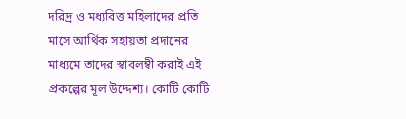দরিদ্র ও মধ্যবিত্ত মহিলাদের প্রতি মাসে আর্থিক সহায়তা প্রদানের মাধ্যমে তাদের স্বাবলম্বী করাই এই প্রকল্পের মূল উদ্দেশ্য। কোটি কোটি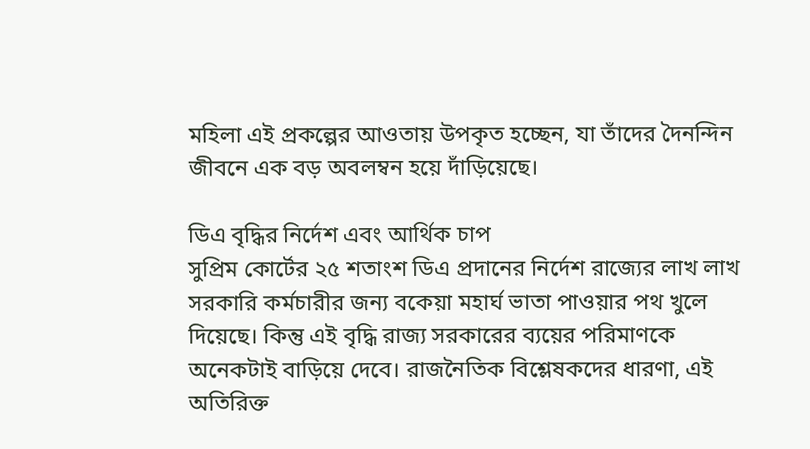মহিলা এই প্রকল্পের আওতায় উপকৃত হচ্ছেন, যা তাঁদের দৈনন্দিন জীবনে এক বড় অবলম্বন হয়ে দাঁড়িয়েছে।

ডিএ বৃদ্ধির নির্দেশ এবং আর্থিক চাপ
সুপ্রিম কোর্টের ২৫ শতাংশ ডিএ প্রদানের নির্দেশ রাজ্যের লাখ লাখ সরকারি কর্মচারীর জন্য বকেয়া মহার্ঘ ভাতা পাওয়ার পথ খুলে দিয়েছে। কিন্তু এই বৃদ্ধি রাজ্য সরকারের ব্যয়ের পরিমাণকে অনেকটাই বাড়িয়ে দেবে। রাজনৈতিক বিশ্লেষকদের ধারণা, এই অতিরিক্ত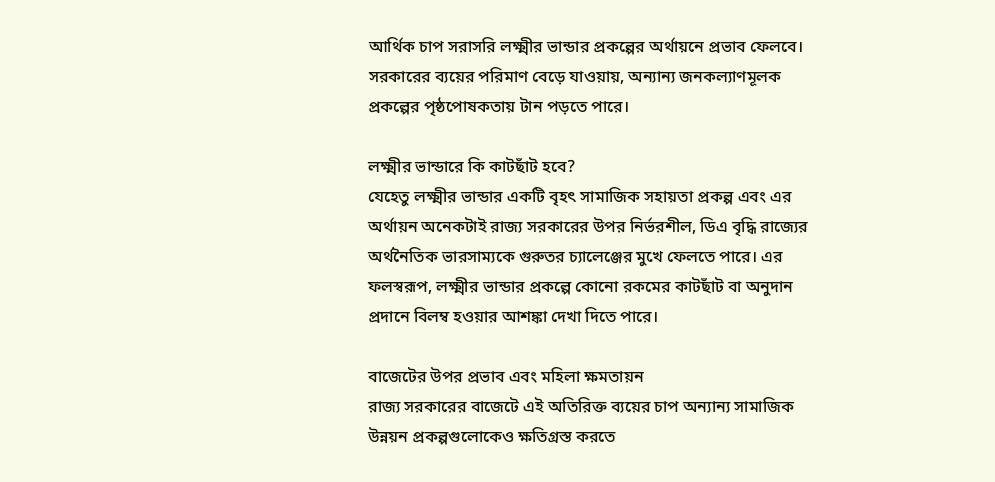আর্থিক চাপ সরাসরি লক্ষ্মীর ভান্ডার প্রকল্পের অর্থায়নে প্রভাব ফেলবে। সরকারের ব্যয়ের পরিমাণ বেড়ে যাওয়ায়, অন্যান্য জনকল্যাণমূলক প্রকল্পের পৃষ্ঠপোষকতায় টান পড়তে পারে।

লক্ষ্মীর ভান্ডারে কি কাটছাঁট হবে?
যেহেতু লক্ষ্মীর ভান্ডার একটি বৃহৎ সামাজিক সহায়তা প্রকল্প এবং এর অর্থায়ন অনেকটাই রাজ্য সরকারের উপর নির্ভরশীল, ডিএ বৃদ্ধি রাজ্যের অর্থনৈতিক ভারসাম্যকে গুরুতর চ্যালেঞ্জের মুখে ফেলতে পারে। এর ফলস্বরূপ, লক্ষ্মীর ভান্ডার প্রকল্পে কোনো রকমের কাটছাঁট বা অনুদান প্রদানে বিলম্ব হওয়ার আশঙ্কা দেখা দিতে পারে।

বাজেটের উপর প্রভাব এবং মহিলা ক্ষমতায়ন
রাজ্য সরকারের বাজেটে এই অতিরিক্ত ব্যয়ের চাপ অন্যান্য সামাজিক উন্নয়ন প্রকল্পগুলোকেও ক্ষতিগ্রস্ত করতে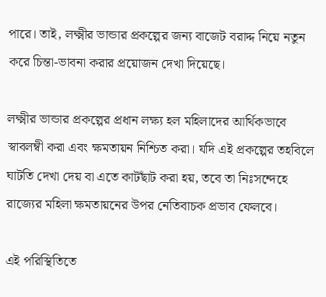পারে। তাই, লক্ষ্মীর ভান্ডার প্রকল্পের জন্য বাজেট বরাদ্দ নিয়ে নতুন করে চিন্তা-ভাবনা করার প্রয়োজন দেখা দিয়েছে।

লক্ষ্মীর ভান্ডার প্রকল্পের প্রধান লক্ষ্য হল মহিলাদের আর্থিকভাবে স্বাবলম্বী করা এবং ক্ষমতায়ন নিশ্চিত করা। যদি এই প্রকল্পের তহবিলে ঘাটতি দেখা দেয় বা এতে কাটছাঁট করা হয়, তবে তা নিঃসন্দেহে রাজ্যের মহিলা ক্ষমতায়নের উপর নেতিবাচক প্রভাব ফেলবে।

এই পরিস্থিতিতে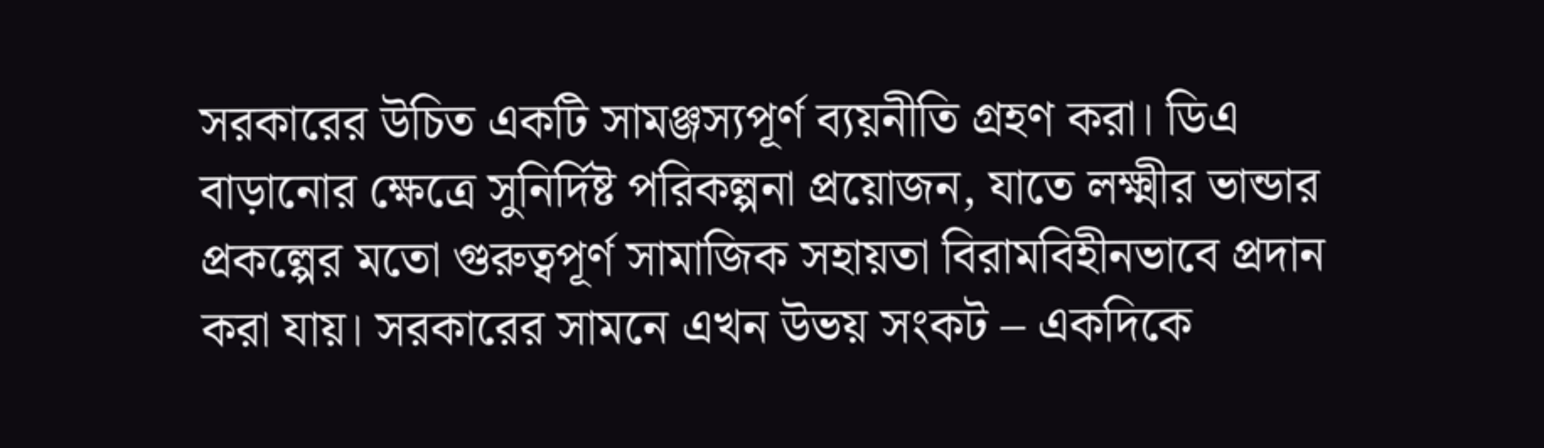সরকারের উচিত একটি সামঞ্জস্যপূর্ণ ব্যয়নীতি গ্রহণ করা। ডিএ বাড়ানোর ক্ষেত্রে সুনির্দিষ্ট পরিকল্পনা প্রয়োজন, যাতে লক্ষ্মীর ভান্ডার প্রকল্পের মতো গুরুত্বপূর্ণ সামাজিক সহায়তা বিরামবিহীনভাবে প্রদান করা যায়। সরকারের সামনে এখন উভয় সংকট – একদিকে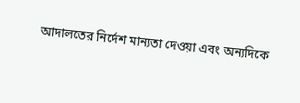আদালতের নির্দেশ মান্যতা দেওয়া এবং অন্যদিকে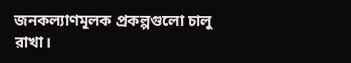জনকল্যাণমূলক প্রকল্পগুলো চালু রাখা।